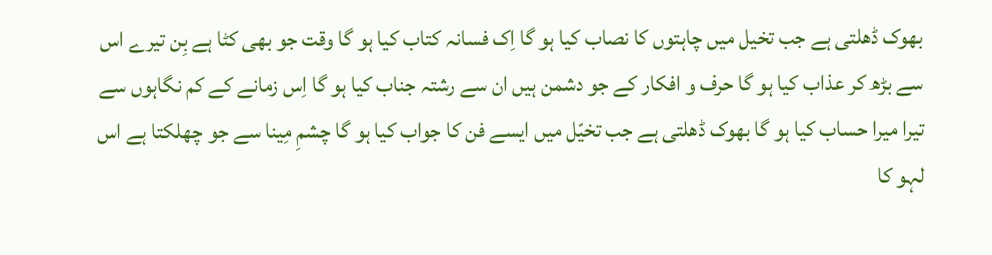بھوک ڈھلتی ہے جب تخیل میں چاہتوں کا نصاب کیا ہو گا اِک فسانہ کتاب کیا ہو گا وقت جو بھی کٹا ہے بِن تیرے اس سے بڑھ کر عذاب کیا ہو گا حرف و افکار کے جو دشمن ہیں ان سے رشتہ جناب کیا ہو گا اِس زمانے کے کم نگاہوں سے تیرا میرا حساب کیا ہو گا بھوک ڈھلتی ہے جب تخیّل میں ایسے فن کا جواب کیا ہو گا چشمِ مِینا سے جو چھلکتا ہے اس لہو کا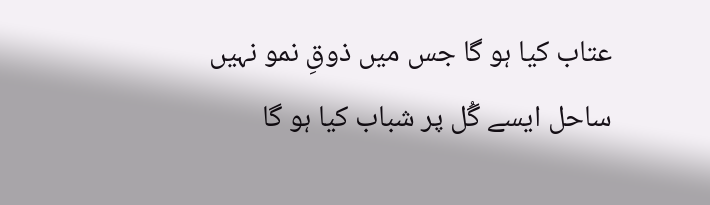عتاب کیا ہو گا جس میں ذوقِ نمو نہیں ساحل ایسے گُل پر شباب کیا ہو گا